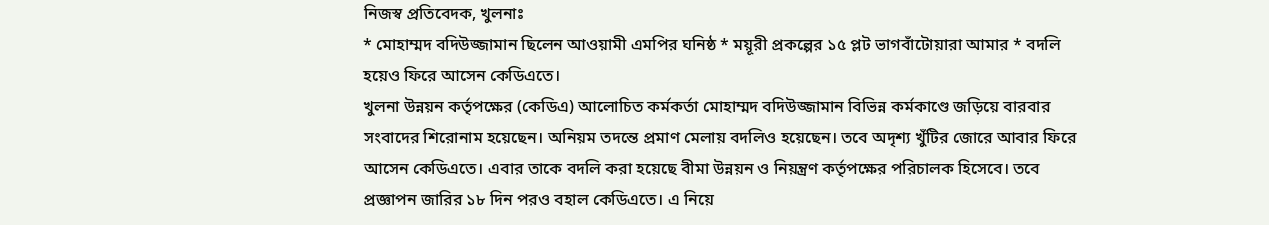নিজস্ব প্রতিবেদক, খুলনাঃ
* মোহাম্মদ বদিউজ্জামান ছিলেন আওয়ামী এমপির ঘনিষ্ঠ * ময়ূরী প্রকল্পের ১৫ প্লট ভাগবাঁটোয়ারা আমার * বদলি হয়েও ফিরে আসেন কেডিএতে।
খুলনা উন্নয়ন কর্তৃপক্ষের (কেডিএ) আলোচিত কর্মকর্তা মোহাম্মদ বদিউজ্জামান বিভিন্ন কর্মকাণ্ডে জড়িয়ে বারবার সংবাদের শিরোনাম হয়েছেন। অনিয়ম তদন্তে প্রমাণ মেলায় বদলিও হয়েছেন। তবে অদৃশ্য খুঁটির জোরে আবার ফিরে আসেন কেডিএতে। এবার তাকে বদলি করা হয়েছে বীমা উন্নয়ন ও নিয়ন্ত্রণ কর্তৃপক্ষের পরিচালক হিসেবে। তবে প্রজ্ঞাপন জারির ১৮ দিন পরও বহাল কেডিএতে। এ নিয়ে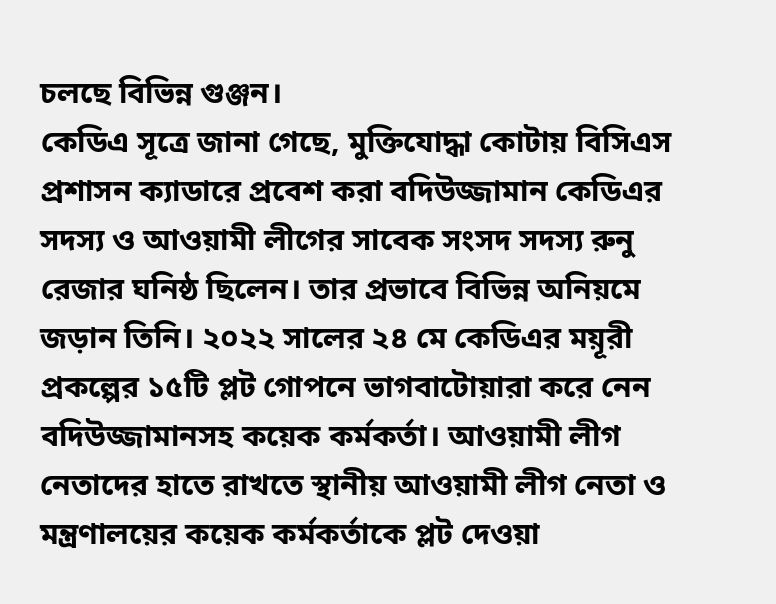চলছে বিভিন্ন গুঞ্জন।
কেডিএ সূত্রে জানা গেছে, মুক্তিযোদ্ধা কোটায় বিসিএস প্রশাসন ক্যাডারে প্রবেশ করা বদিউজ্জামান কেডিএর সদস্য ও আওয়ামী লীগের সাবেক সংসদ সদস্য রুনু রেজার ঘনিষ্ঠ ছিলেন। তার প্রভাবে বিভিন্ন অনিয়মে জড়ান তিনি। ২০২২ সালের ২৪ মে কেডিএর ময়ূরী প্রকল্পের ১৫টি প্লট গোপনে ভাগবাটোয়ারা করে নেন বদিউজ্জামানসহ কয়েক কর্মকর্তা। আওয়ামী লীগ নেতাদের হাতে রাখতে স্থানীয় আওয়ামী লীগ নেতা ও মন্ত্রণালয়ের কয়েক কর্মকর্তাকে প্লট দেওয়া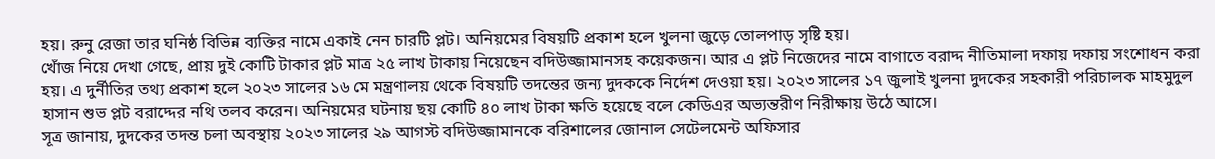হয়। রুনু রেজা তার ঘনিষ্ঠ বিভিন্ন ব্যক্তির নামে একাই নেন চারটি প্লট। অনিয়মের বিষয়টি প্রকাশ হলে খুলনা জুড়ে তোলপাড় সৃষ্টি হয়।
খোঁজ নিয়ে দেখা গেছে, প্রায় দুই কোটি টাকার প্লট মাত্র ২৫ লাখ টাকায় নিয়েছেন বদিউজ্জামানসহ কয়েকজন। আর এ প্লট নিজেদের নামে বাগাতে বরাদ্দ নীতিমালা দফায় দফায় সংশোধন করা হয়। এ দুর্নীতির তথ্য প্রকাশ হলে ২০২৩ সালের ১৬ মে মন্ত্রণালয় থেকে বিষয়টি তদন্তের জন্য দুদককে নির্দেশ দেওয়া হয়। ২০২৩ সালের ১৭ জুলাই খুলনা দুদকের সহকারী পরিচালক মাহমুদুল হাসান শুভ প্লট বরাদ্দের নথি তলব করেন। অনিয়মের ঘটনায় ছয় কোটি ৪০ লাখ টাকা ক্ষতি হয়েছে বলে কেডিএর অভ্যন্তরীণ নিরীক্ষায় উঠে আসে।
সূত্র জানায়, দুদকের তদন্ত চলা অবস্থায় ২০২৩ সালের ২৯ আগস্ট বদিউজ্জামানকে বরিশালের জোনাল সেটেলমেন্ট অফিসার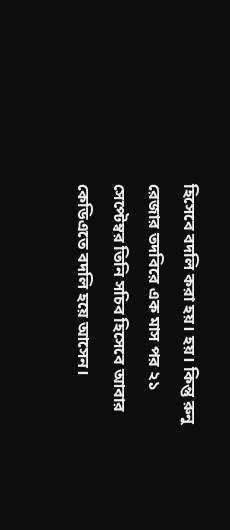হিসেবে বদলি করা হয়। হয়। কিন্তু রুনু রেজার তদবিরে এক মাস পর ২১ সেপ্টেম্বর তিনি সচিব হিসেবে আবার কেডিএতে বদলি হয়ে আসেন।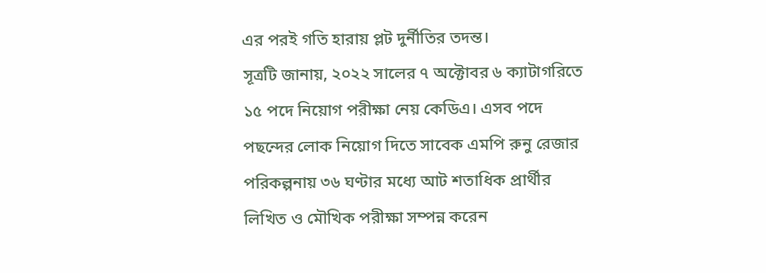এর পরই গতি হারায় প্লট দুর্নীতির তদন্ত।
সূত্রটি জানায়, ২০২২ সালের ৭ অক্টোবর ৬ ক্যাটাগরিতে ১৫ পদে নিয়োগ পরীক্ষা নেয় কেডিএ। এসব পদে পছন্দের লোক নিয়োগ দিতে সাবেক এমপি রুনু রেজার পরিকল্পনায় ৩৬ ঘণ্টার মধ্যে আট শতাধিক প্রার্থীর লিখিত ও মৌখিক পরীক্ষা সম্পন্ন করেন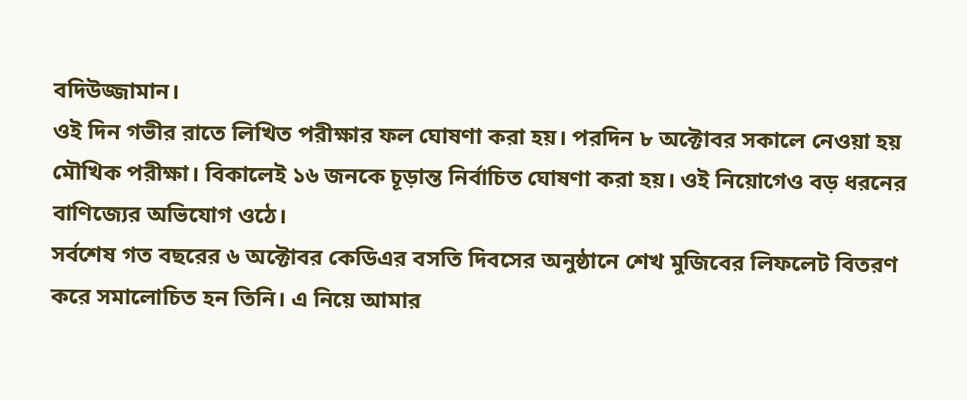বদিউজ্জামান।
ওই দিন গভীর রাতে লিখিত পরীক্ষার ফল ঘোষণা করা হয়। পরদিন ৮ অক্টোবর সকালে নেওয়া হয় মৌখিক পরীক্ষা। বিকালেই ১৬ জনকে চূড়ান্ত নির্বাচিত ঘোষণা করা হয়। ওই নিয়োগেও বড় ধরনের বাণিজ্যের অভিযোগ ওঠে।
সর্বশেষ গত বছরের ৬ অক্টোবর কেডিএর বসতি দিবসের অনুষ্ঠানে শেখ মুজিবের লিফলেট বিতরণ করে সমালোচিত হন তিনি। এ নিয়ে আমার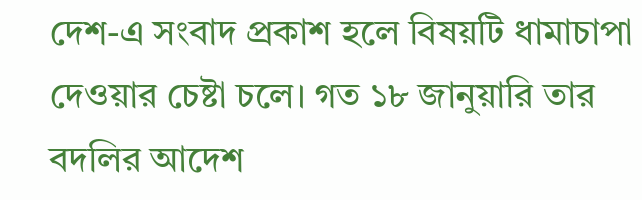দেশ-এ সংবাদ প্রকাশ হলে বিষয়টি ধামাচাপা দেওয়ার চেষ্টা চলে। গত ১৮ জানুয়ারি তার বদলির আদেশ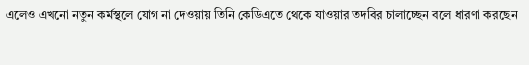এলেও এখনো নতুন কর্মস্থলে যোগ না দেওয়ায় তিনি কেডিএতে থেকে যাওয়ার তদবির চালাচ্ছেন বলে ধারণা করছেন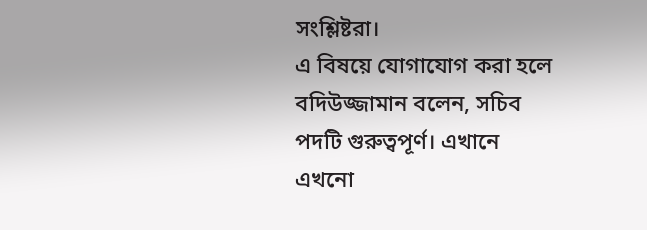সংশ্লিষ্টরা।
এ বিষয়ে যোগাযোগ করা হলে বদিউজ্জামান বলেন, সচিব পদটি গুরুত্বপূর্ণ। এখানে এখনো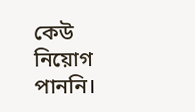কেউ নিয়োগ পাননি।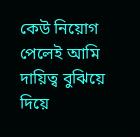কেউ নিয়োগ পেলেই আমি দায়িত্ব বুঝিয়ে দিয়ে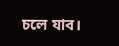চলে যাব।